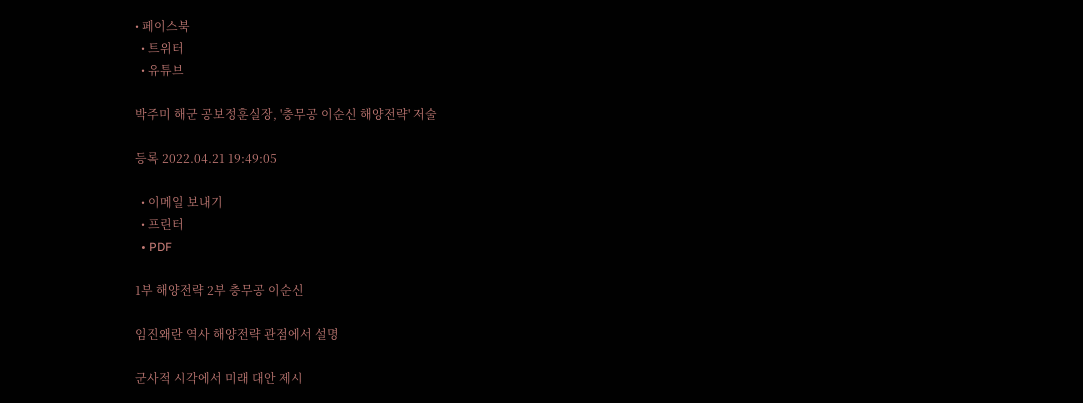• 페이스북
  • 트위터
  • 유튜브

박주미 해군 공보정훈실장, '충무공 이순신 해양전략' 저술

등록 2022.04.21 19:49:05

  • 이메일 보내기
  • 프린터
  • PDF

1부 해양전략 2부 충무공 이순신

임진왜란 역사 해양전략 관점에서 설명

군사적 시각에서 미래 대안 제시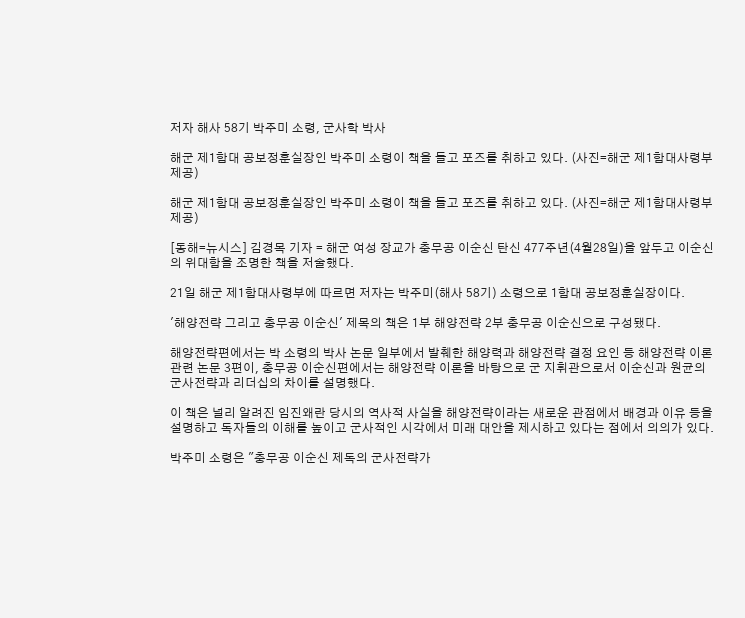저자 해사 58기 박주미 소령, 군사학 박사

해군 제1함대 공보정훈실장인 박주미 소령이 책을 들고 포즈를 취하고 있다. (사진=해군 제1함대사령부 제공)

해군 제1함대 공보정훈실장인 박주미 소령이 책을 들고 포즈를 취하고 있다. (사진=해군 제1함대사령부 제공)

[동해=뉴시스] 김경목 기자 = 해군 여성 장교가 충무공 이순신 탄신 477주년(4월28일)을 앞두고 이순신의 위대함을 조명한 책을 저술했다.

21일 해군 제1함대사령부에 따르면 저자는 박주미(해사 58기) 소령으로 1함대 공보정훈실장이다.

'해양전략 그리고 충무공 이순신' 제목의 책은 1부 해양전략 2부 충무공 이순신으로 구성됐다.

해양전략편에서는 박 소령의 박사 논문 일부에서 발췌한 해양력과 해양전략 결정 요인 등 해양전략 이론 관련 논문 3편이, 충무공 이순신편에서는 해양전략 이론을 바탕으로 군 지휘관으로서 이순신과 원균의 군사전략과 리더십의 차이를 설명했다.

이 책은 널리 알려진 임진왜란 당시의 역사적 사실을 해양전략이라는 새로운 관점에서 배경과 이유 등을 설명하고 독자들의 이해를 높이고 군사적인 시각에서 미래 대안을 제시하고 있다는 점에서 의의가 있다.

박주미 소령은 "충무공 이순신 제독의 군사전략가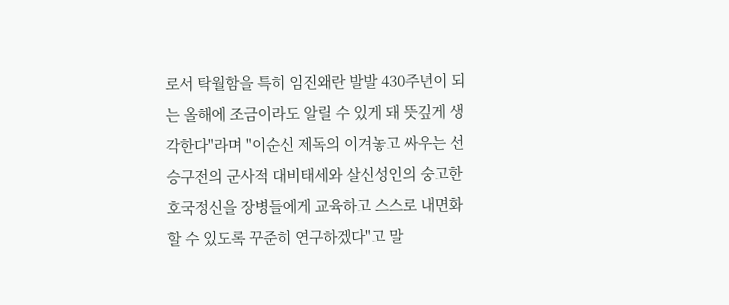로서 탁월함을 특히 임진왜란 발발 430주년이 되는 올해에 조금이라도 알릴 수 있게 돼 뜻깊게 생각한다"라며 "이순신 제독의 이겨놓고 싸우는 선승구전의 군사적 대비태세와 살신성인의 숭고한 호국정신을 장병들에게 교육하고 스스로 내면화할 수 있도록 꾸준히 연구하겠다"고 말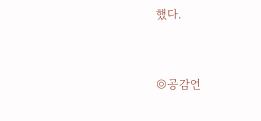했다.


◎공감언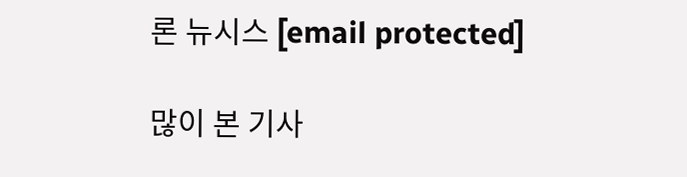론 뉴시스 [email protected]

많이 본 기사